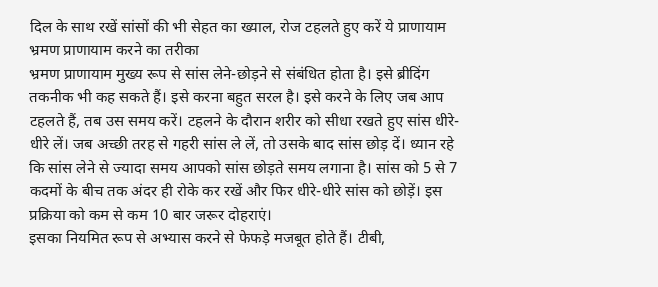दिल के साथ रखें सांसों की भी सेहत का ख्याल, रोज टहलते हुए करें ये प्राणायाम
भ्रमण प्राणायाम करने का तरीका
भ्रमण प्राणायाम मुख्य रूप से सांस लेने-छोड़ने से संबंधित होता है। इसे ब्रीदिंग तकनीक भी कह सकते हैं। इसे करना बहुत सरल है। इसे करने के लिए जब आप टहलते हैं, तब उस समय करें। टहलने के दौरान शरीर को सीधा रखते हुए सांस धीरे-धीरे लें। जब अच्छी तरह से गहरी सांस ले लें, तो उसके बाद सांस छोड़ दें। ध्यान रहे कि सांस लेने से ज्यादा समय आपको सांस छोड़ते समय लगाना है। सांस को 5 से 7 कदमों के बीच तक अंदर ही रोके कर रखें और फिर धीरे-धीरे सांस को छोड़ें। इस प्रक्रिया को कम से कम 10 बार जरूर दोहराएं।
इसका नियमित रूप से अभ्यास करने से फेफड़े मजबूत होते हैं। टीबी,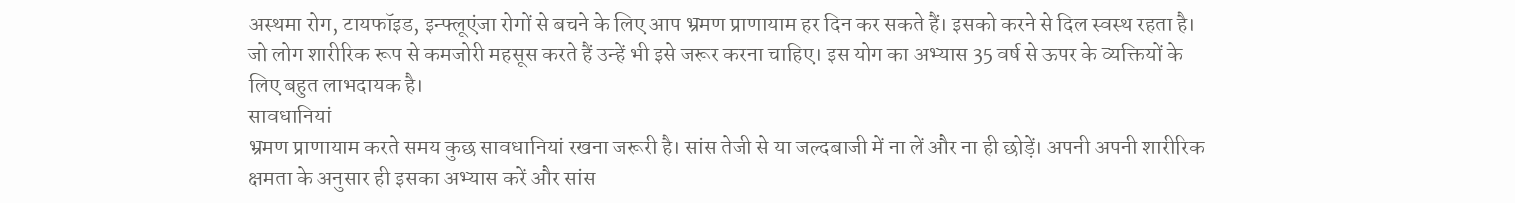अस्थमा रोग, टायफॉइड, इन्फ्लूएंजा रोगों से बचने के लिए आप भ्रमण प्राणायाम हर दिन कर सकते हैं। इसको करने से दिल स्वस्थ रहता है। जो लोग शारीरिक रूप से कमजोरी महसूस करते हैं उन्हें भी इसे जरूर करना चाहिए। इस योग का अभ्यास 35 वर्ष से ऊपर के व्यक्तियों के लिए बहुत लाभदायक है।
सावधानियां
भ्रमण प्राणायाम करते समय कुछ सावधानियां रखना जरूरी है। सांस तेजी से या जल्दबाजी में ना लें और ना ही छोड़ें। अपनी अपनी शारीरिक क्षमता के अनुसार ही इसका अभ्यास करें और सांस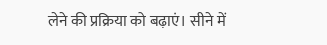लेने की प्रक्रिया को बढ़ाएं। सीने में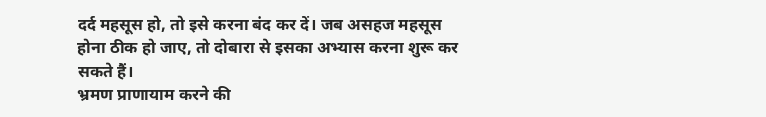दर्द महसूस हो, तो इसे करना बंद कर दें। जब असहज महसूस होना ठीक हो जाए, तो दोबारा से इसका अभ्यास करना शुरू कर सकते हैं।
भ्रमण प्राणायाम करने की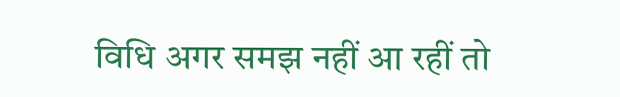विधि अगर समझ नहीं आ रहीं तो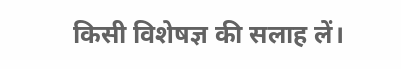किसी विशेषज्ञ की सलाह लें।